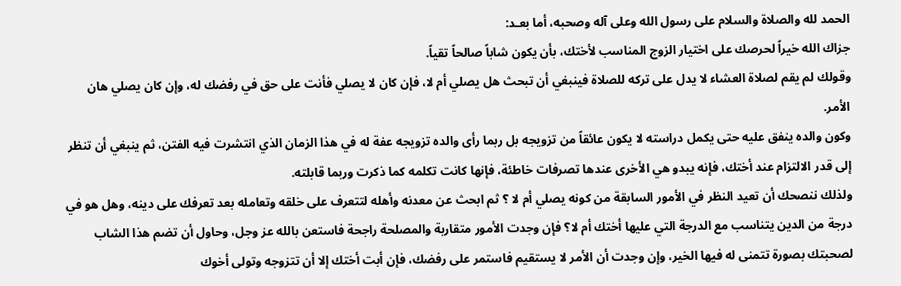الحمد لله والصلاة والسلام على رسول الله وعلى آله وصحبه، أما بعـد:
جزاك الله خيراً لحرصك على اختيار الزوج المناسب لأختك، بأن يكون شاباً صالحاً تقياً.
وقولك لم يقم لصلاة العشاء لا يدل على تركه للصلاة فينبغي أن تبحث هل يصلي أم لا، فإن كان لا يصلي فأنت على حق في رفضك له، وإن كان يصلي هان الأمر.
وكون والده ينفق عليه حتى يكمل دراسته لا يكون عائقاً من تزويجه بل ربما رأى والده تزويجه عفة له في هذا الزمان الذي انتشرت فيه الفتن، ثم ينبغي أن تنظر إلى قدر الالتزام عند أختك، فإنه يبدو هي الأخرى عندها تصرفات خاطئة، فإنها كانت تكلمه كما ذكرت وربما قابلته.
ولذلك ننصحك أن تعيد النظر في الأمور السابقة من كونه يصلي أم لا ؟ ثم ابحث عن معدنه وأهله لتتعرف على خلقه وتعامله بعد تعرفك على دينه، وهل هو في درجة من الدين يتناسب مع الدرجة التي عليها أختك أم لا؟ فإن وجدت الأمور متقاربة والمصلحة راجحة فاستعن بالله عز وجل، وحاول أن تضم هذا الشاب لصحبتك بصورة تتمنى له فيها الخير، وإن وجدت أن الأمر لا يستقيم فاستمر على رفضك، فإن أبت أختك إلا أن تتزوجه وتولى أخوك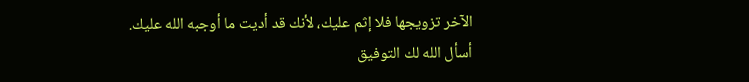الآخر تزويجها فلا إثم عليك، لأنك قد أديت ما أوجبه الله عليك.
أسأل الله لك التوفيق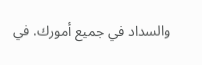والسداد في جميع أمورك. في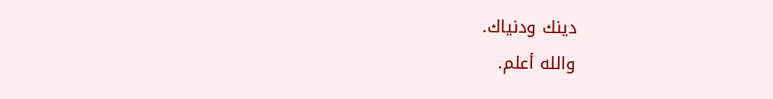دينك ودنياك.
والله أعلم.